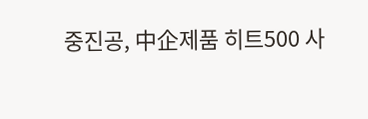중진공, 中企제품 히트500 사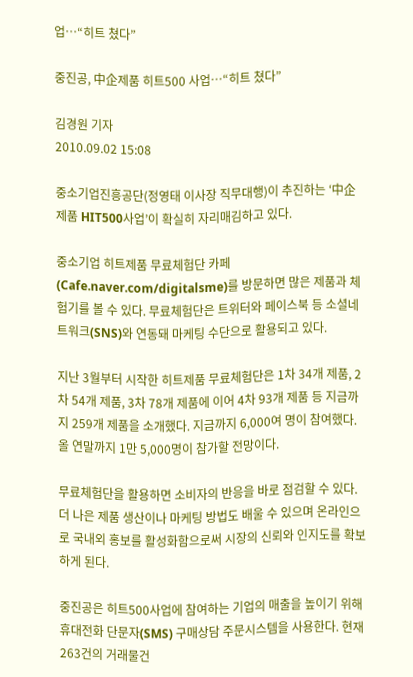업…“히트 쳤다”

중진공, 中企제품 히트500 사업…“히트 쳤다”

김경원 기자
2010.09.02 15:08

중소기업진흥공단(정영태 이사장 직무대행)이 추진하는 ‘中企제품 HIT500사업’이 확실히 자리매김하고 있다.

중소기업 히트제품 무료체험단 카페(Cafe.naver.com/digitalsme)를 방문하면 많은 제품과 체험기를 볼 수 있다. 무료체험단은 트위터와 페이스북 등 소셜네트워크(SNS)와 연동돼 마케팅 수단으로 활용되고 있다.

지난 3월부터 시작한 히트제품 무료체험단은 1차 34개 제품, 2차 54개 제품, 3차 78개 제품에 이어 4차 93개 제품 등 지금까지 259개 제품을 소개했다. 지금까지 6,000여 명이 참여했다. 올 연말까지 1만 5,000명이 참가할 전망이다.

무료체험단을 활용하면 소비자의 반응을 바로 점검할 수 있다. 더 나은 제품 생산이나 마케팅 방법도 배울 수 있으며 온라인으로 국내외 홍보를 활성화함으로써 시장의 신뢰와 인지도를 확보하게 된다.

중진공은 히트500사업에 참여하는 기업의 매출을 높이기 위해 휴대전화 단문자(SMS) 구매상담 주문시스템을 사용한다. 현재 263건의 거래물건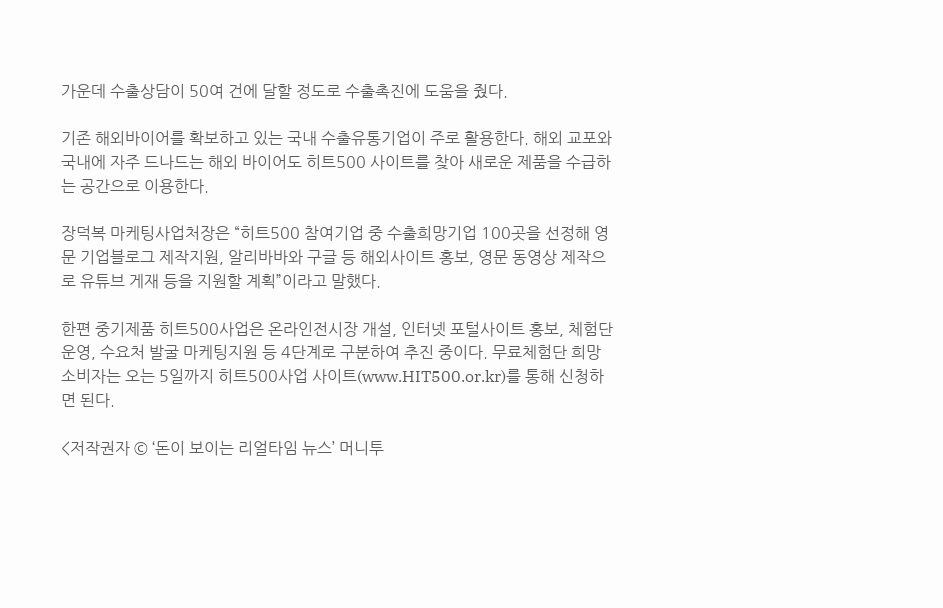가운데 수출상담이 50여 건에 달할 정도로 수출촉진에 도움을 줬다.

기존 해외바이어를 확보하고 있는 국내 수출유통기업이 주로 활용한다. 해외 교포와 국내에 자주 드나드는 해외 바이어도 히트500 사이트를 찾아 새로운 제품을 수급하는 공간으로 이용한다.

장덕복 마케팅사업처장은 “히트500 참여기업 중 수출희망기업 100곳을 선정해 영문 기업블로그 제작지원, 알리바바와 구글 등 해외사이트 홍보, 영문 동영상 제작으로 유튜브 게재 등을 지원할 계획”이라고 말했다.

한편 중기제품 히트500사업은 온라인전시장 개설, 인터넷 포털사이트 홍보, 체험단 운영, 수요처 발굴 마케팅지원 등 4단계로 구분하여 추진 중이다. 무료체험단 희망 소비자는 오는 5일까지 히트500사업 사이트(www.HIT500.or.kr)를 통해 신청하면 된다.

<저작권자 © ‘돈이 보이는 리얼타임 뉴스’ 머니투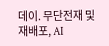데이. 무단전재 및 재배포, AI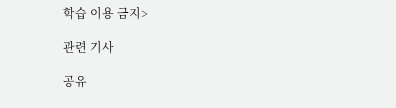학습 이용 금지>

관련 기사

공유